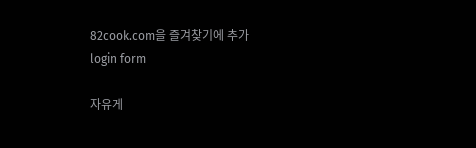82cook.com을 즐겨찾기에 추가
login form

자유게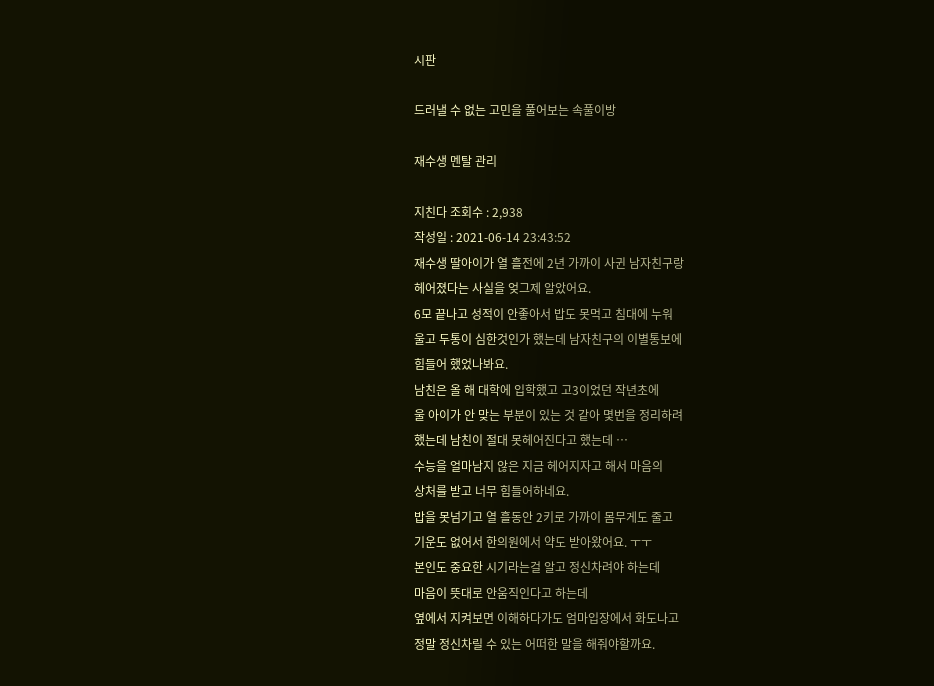시판

드러낼 수 없는 고민을 풀어보는 속풀이방

재수생 멘탈 관리

지친다 조회수 : 2,938
작성일 : 2021-06-14 23:43:52
재수생 딸아이가 열 흘전에 2년 가까이 사귄 남자친구랑
헤어졌다는 사실을 엊그제 알았어요.
6모 끝나고 성적이 안좋아서 밥도 못먹고 침대에 누워
울고 두통이 심한것인가 했는데 남자친구의 이별통보에
힘들어 했었나봐요.
남친은 올 해 대학에 입학했고 고3이었던 작년초에
울 아이가 안 맞는 부분이 있는 것 같아 몇번을 정리하려
했는데 남친이 절대 못헤어진다고 했는데 …
수능을 얼마남지 않은 지금 헤어지자고 해서 마음의
상처를 받고 너무 힘들어하네요.
밥을 못넘기고 열 흘동안 2키로 가까이 몸무게도 줄고
기운도 없어서 한의원에서 약도 받아왔어요. ㅜㅜ
본인도 중요한 시기라는걸 알고 정신차려야 하는데
마음이 뜻대로 안움직인다고 하는데
옆에서 지켜보면 이해하다가도 엄마입장에서 화도나고
정말 정신차릴 수 있는 어떠한 말을 해줘야할까요.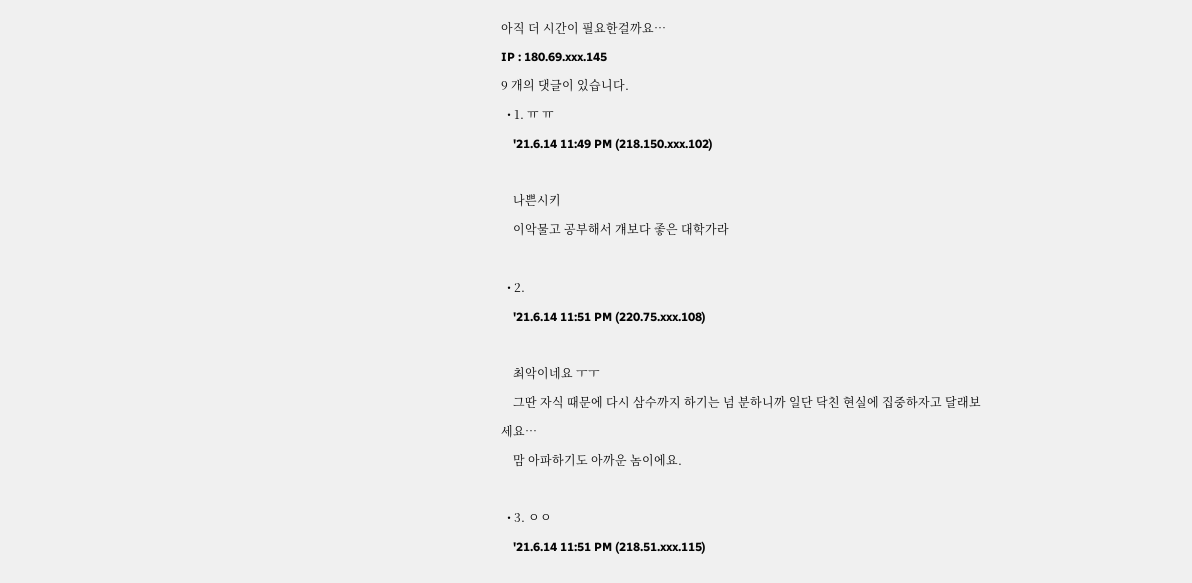아직 더 시간이 필요한걸까요…
IP : 180.69.xxx.145
9 개의 댓글이 있습니다.
  • 1. ㅠ ㅠ
    '21.6.14 11:49 PM (218.150.xxx.102)

    나쁜시키
    이악물고 공부해서 걔보다 좋은 대학가라

  • 2.
    '21.6.14 11:51 PM (220.75.xxx.108)

    최악이네요 ㅜㅜ
    그딴 자식 때문에 다시 삼수까지 하기는 넘 분하니까 일단 닥친 현실에 집중하자고 달래보세요…
    맘 아파하기도 아까운 놈이에요.

  • 3. ㅇㅇ
    '21.6.14 11:51 PM (218.51.xxx.115)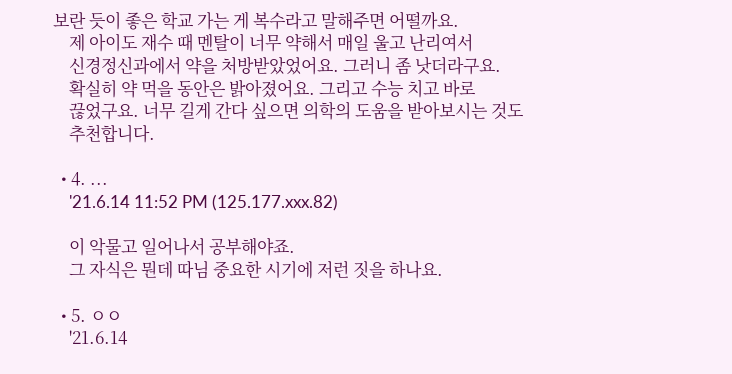보란 듯이 좋은 학교 가는 게 복수라고 말해주면 어떨까요.
    제 아이도 재수 때 멘탈이 너무 약해서 매일 울고 난리여서
    신경정신과에서 약을 처방받았었어요. 그러니 좀 낫더라구요.
    확실히 약 먹을 동안은 밝아졌어요. 그리고 수능 치고 바로
    끊었구요. 너무 길게 간다 싶으면 의학의 도움을 받아보시는 것도
    추천합니다.

  • 4. ...
    '21.6.14 11:52 PM (125.177.xxx.82)

    이 악물고 일어나서 공부해야죠.
    그 자식은 뭔데 따님 중요한 시기에 저런 짓을 하나요.

  • 5. ㅇㅇ
    '21.6.14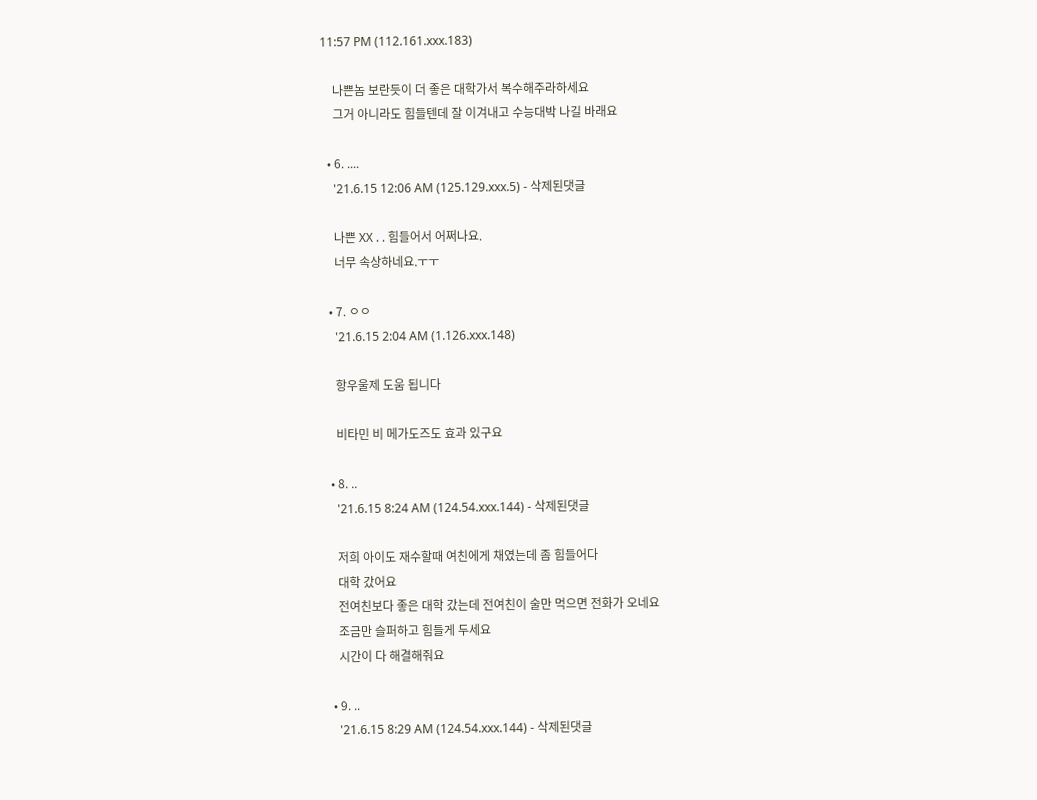11:57 PM (112.161.xxx.183)

    나쁜놈 보란듯이 더 좋은 대학가서 복수해주라하세요
    그거 아니라도 힘들텐데 잘 이겨내고 수능대박 나길 바래요

  • 6. ....
    '21.6.15 12:06 AM (125.129.xxx.5) - 삭제된댓글

    나쁜 XX . . 힘들어서 어쩌나요.
    너무 속상하네요.ㅜㅜ

  • 7. ㅇㅇ
    '21.6.15 2:04 AM (1.126.xxx.148)

    항우울제 도움 됩니다

    비타민 비 메가도즈도 효과 있구요

  • 8. ..
    '21.6.15 8:24 AM (124.54.xxx.144) - 삭제된댓글

    저희 아이도 재수할때 여친에게 채였는데 좀 힘들어다
    대학 갔어요
    전여친보다 좋은 대학 갔는데 전여친이 술만 먹으면 전화가 오네요
    조금만 슬퍼하고 힘들게 두세요
    시간이 다 해결해줘요

  • 9. ..
    '21.6.15 8:29 AM (124.54.xxx.144) - 삭제된댓글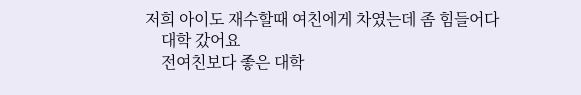저희 아이도 재수할때 여친에게 차였는데 좀 힘들어다
    대학 갔어요
    전여친보다 좋은 대학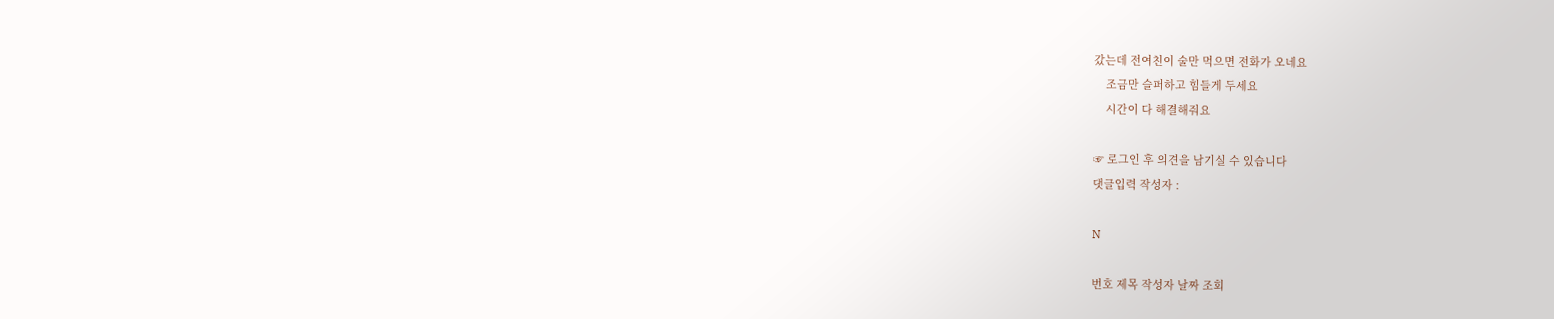갔는데 전여친이 술만 먹으면 전화가 오네요
    조금만 슬퍼하고 힘들게 두세요
    시간이 다 해결해줘요

☞ 로그인 후 의견을 남기실 수 있습니다
댓글입력 작성자 :

N

번호 제목 작성자 날짜 조회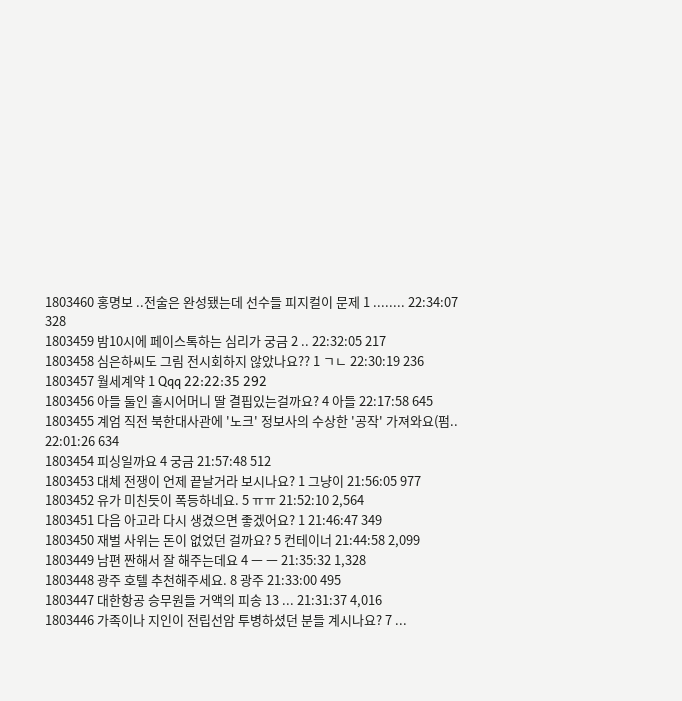1803460 홍명보 ..전술은 완성됐는데 선수들 피지컬이 문제 1 ........ 22:34:07 328
1803459 밤10시에 페이스톡하는 심리가 궁금 2 .. 22:32:05 217
1803458 심은하씨도 그림 전시회하지 않았나요?? 1 ㄱㄴ 22:30:19 236
1803457 월세계약 1 Qqq 22:22:35 292
1803456 아들 둘인 홀시어머니 딸 결핍있는걸까요? 4 아들 22:17:58 645
1803455 계엄 직전 북한대사관에 '노크' 정보사의 수상한 '공작' 가져와요(펌.. 22:01:26 634
1803454 피싱일까요 4 궁금 21:57:48 512
1803453 대체 전쟁이 언제 끝날거라 보시나요? 1 그냥이 21:56:05 977
1803452 유가 미친듯이 폭등하네요. 5 ㅠㅠ 21:52:10 2,564
1803451 다음 아고라 다시 생겼으면 좋겠어요? 1 21:46:47 349
1803450 재벌 사위는 돈이 없었던 걸까요? 5 컨테이너 21:44:58 2,099
1803449 남편 짠해서 잘 해주는데요 4 ㅡ ㅡ 21:35:32 1,328
1803448 광주 호텔 추천해주세요. 8 광주 21:33:00 495
1803447 대한항공 승무원들 거액의 피송 13 ... 21:31:37 4,016
1803446 가족이나 지인이 전립선암 투병하셨던 분들 계시나요? 7 ...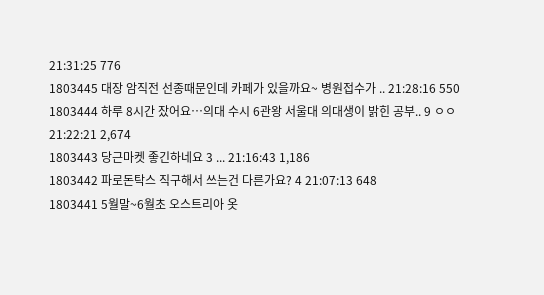21:31:25 776
1803445 대장 암직전 선종때문인데 카페가 있을까요~ 병원접수가 .. 21:28:16 550
1803444 하루 8시간 잤어요…의대 수시 6관왕 서울대 의대생이 밝힌 공부.. 9 ㅇㅇ 21:22:21 2,674
1803443 당근마켓 좋긴하네요 3 ... 21:16:43 1,186
1803442 파로돈탁스 직구해서 쓰는건 다른가요? 4 21:07:13 648
1803441 5월말~6월초 오스트리아 옷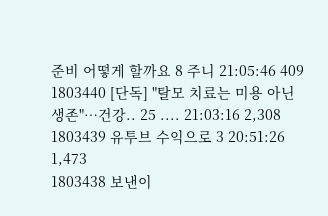준비 어떻게 할까요 8 주니 21:05:46 409
1803440 [단독] "탈모 치료는 미용 아닌 생존"…건강.. 25 .... 21:03:16 2,308
1803439 유투브 수익으로 3 20:51:26 1,473
1803438 보낸이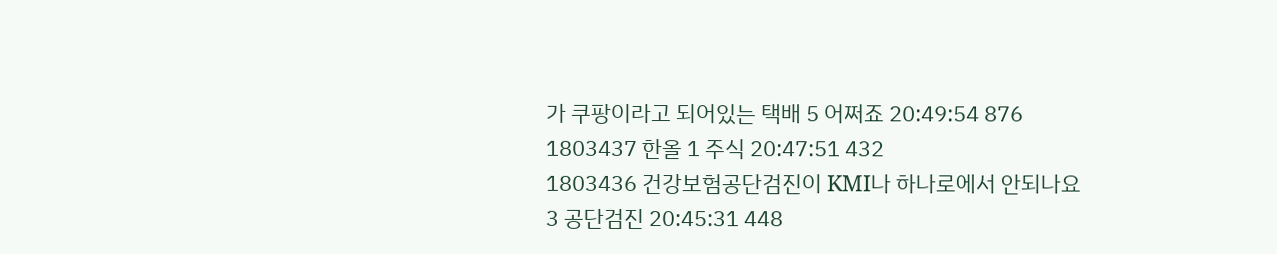가 쿠팡이라고 되어있는 택배 5 어쩌죠 20:49:54 876
1803437 한올 1 주식 20:47:51 432
1803436 건강보험공단검진이 KMI나 하나로에서 안되나요 3 공단검진 20:45:31 448